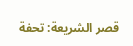قصر الشريعة: تحفة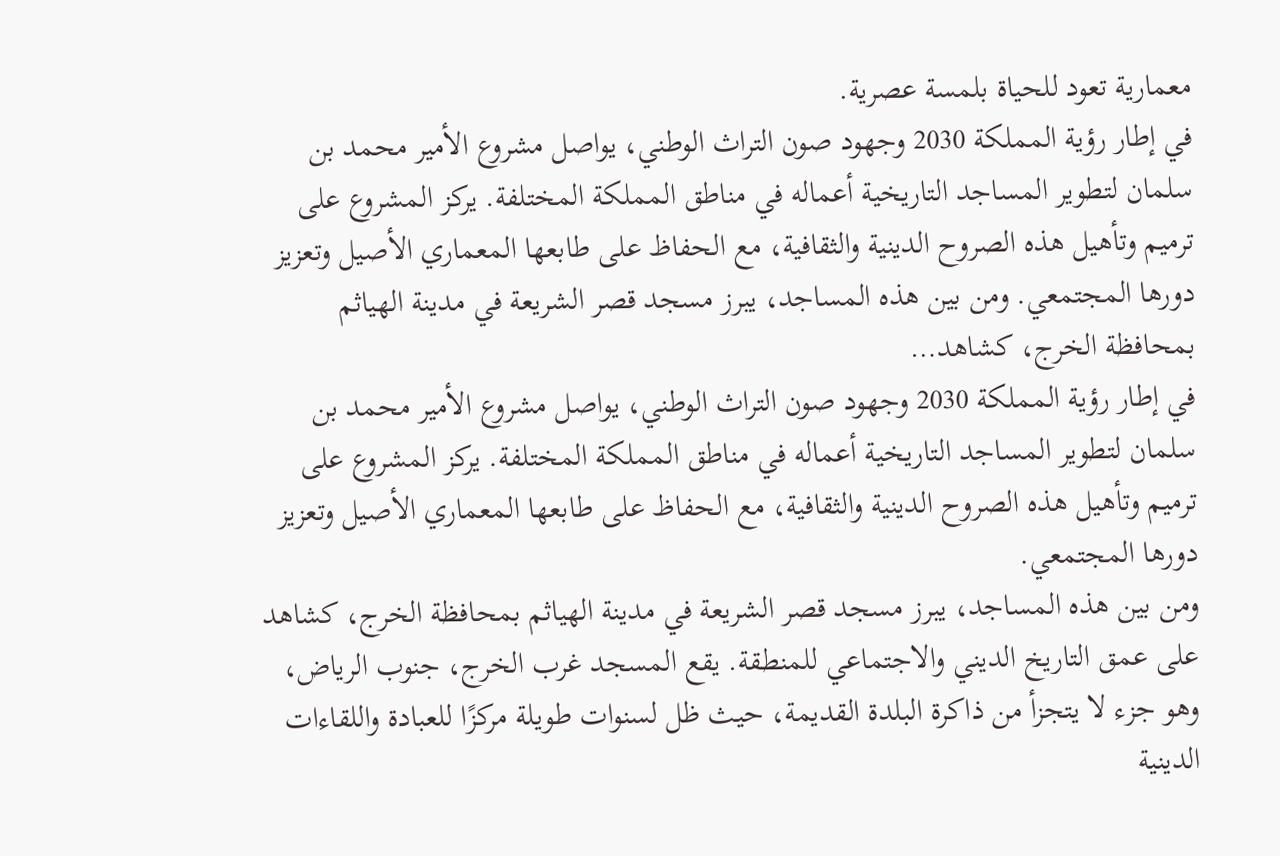معمارية تعود للحياة بلمسة عصرية.
في إطار رؤية المملكة 2030 وجهود صون التراث الوطني، يواصل مشروع الأمير محمد بن سلمان لتطوير المساجد التاريخية أعماله في مناطق المملكة المختلفة. يركز المشروع على ترميم وتأهيل هذه الصروح الدينية والثقافية، مع الحفاظ على طابعها المعماري الأصيل وتعزيز دورها المجتمعي. ومن بين هذه المساجد، يبرز مسجد قصر الشريعة في مدينة الهياثم بمحافظة الخرج، كشاهد…
في إطار رؤية المملكة 2030 وجهود صون التراث الوطني، يواصل مشروع الأمير محمد بن سلمان لتطوير المساجد التاريخية أعماله في مناطق المملكة المختلفة. يركز المشروع على ترميم وتأهيل هذه الصروح الدينية والثقافية، مع الحفاظ على طابعها المعماري الأصيل وتعزيز دورها المجتمعي.
ومن بين هذه المساجد، يبرز مسجد قصر الشريعة في مدينة الهياثم بمحافظة الخرج، كشاهد على عمق التاريخ الديني والاجتماعي للمنطقة. يقع المسجد غرب الخرج، جنوب الرياض، وهو جزء لا يتجزأ من ذاكرة البلدة القديمة، حيث ظل لسنوات طويلة مركزًا للعبادة واللقاءات الدينية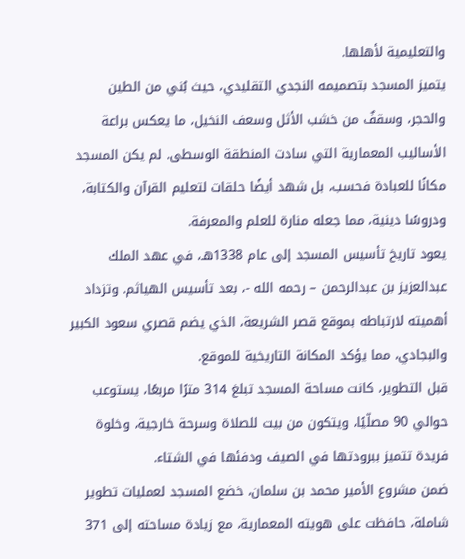والتعليمية لأهلها.
يتميز المسجد بتصميمه النجدي التقليدي، حيث بُني من الطين والحجر، وسقفٌ من خشب الأثل وسعف النخيل، ما يعكس براعة الأساليب المعمارية التي سادت المنطقة الوسطى. لم يكن المسجد مكانًا للعبادة فحسب، بل شهد أيضًا حلقات لتعليم القرآن والكتابة، ودروسًا دينية، مما جعله منارة للعلم والمعرفة.
يعود تاريخ تأسيس المسجد إلى عام 1338هـ، في عهد الملك عبدالعزيز بن عبدالرحمن – رحمه الله -، بعد تأسيس الهياثم. وتزداد أهميته لارتباطه بموقع قصر الشريعة، الذي يضم قصري سعود الكبير والبجادي، مما يؤكد المكانة التاريخية للموقع.
قبل التطوير، كانت مساحة المسجد تبلغ 314 مترًا مربعًا، يستوعب حوالي 90 مصلّيًا، ويتكون من بيت للصلاة وسرحة خارجية، وخلوة فريدة تتميز ببرودتها في الصيف ودفئها في الشتاء.
ضمن مشروع الأمير محمد بن سلمان، خضع المسجد لعمليات تطوير شاملة، حافظت على هويته المعمارية، مع زيادة مساحته إلى 371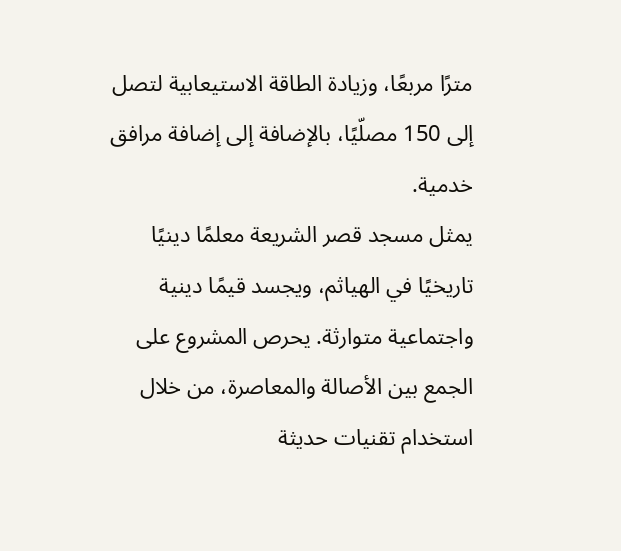مترًا مربعًا، وزيادة الطاقة الاستيعابية لتصل إلى 150 مصلّيًا، بالإضافة إلى إضافة مرافق خدمية.
يمثل مسجد قصر الشريعة معلمًا دينيًا تاريخيًا في الهياثم، ويجسد قيمًا دينية واجتماعية متوارثة. يحرص المشروع على الجمع بين الأصالة والمعاصرة، من خلال استخدام تقنيات حديثة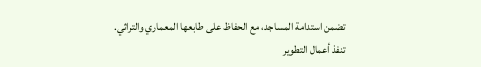تضمن استدامة المساجد، مع الحفاظ على طابعها المعماري والتراثي.
تنفذ أعمال التطوير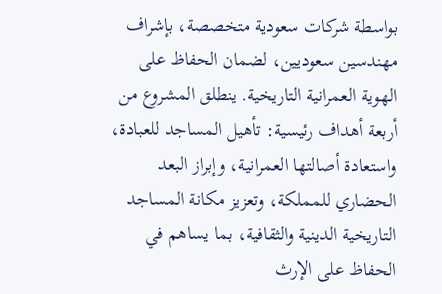بواسطة شركات سعودية متخصصة، بإشراف مهندسين سعوديين، لضمان الحفاظ على الهوية العمرانية التاريخية. ينطلق المشروع من أربعة أهداف رئيسية: تأهيل المساجد للعبادة، واستعادة أصالتها العمرانية، وإبراز البعد الحضاري للمملكة، وتعزيز مكانة المساجد التاريخية الدينية والثقافية، بما يساهم في الحفاظ على الإرث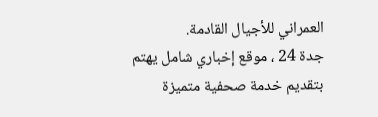العمراني للأجيال القادمة.
جدة 24 ، موقع إخباري شامل يهتم بتقديم خدمة صحفية متميزة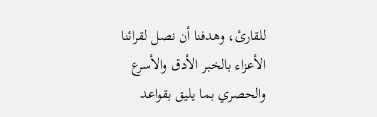للقارئ، وهدفنا أن نصل لقرائنا الأعزاء بالخبر الأدق والأسرع والحصري بما يليق بقواعد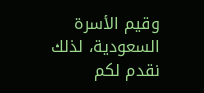وقيم الأسرة السعودية، لذلك نقدم لكم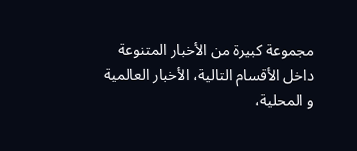مجموعة كبيرة من الأخبار المتنوعة داخل الأقسام التالية، الأخبار العالمية و المحلية،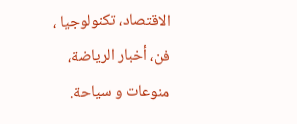الاقتصاد، تكنولوجيا ، فن، أخبار الرياضة، منوعات و سياحة.